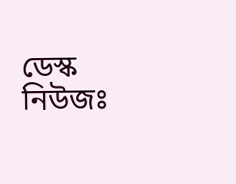ডেস্ক নিউজঃ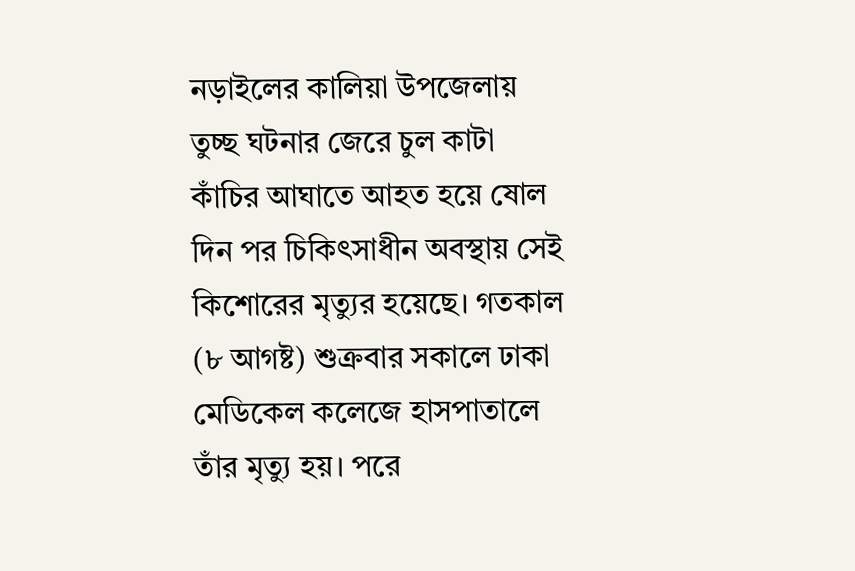নড়াইলের কালিয়া উপজেলায় তুচ্ছ ঘটনার জেরে চুল কাটা কাঁচির আঘাতে আহত হয়ে ষোল দিন পর চিকিৎসাধীন অবস্থায় সেই কিশোরের মৃত্যুর হয়েছে। গতকাল (৮ আগষ্ট) শুক্রবার সকালে ঢাকা মেডিকেল কলেজে হাসপাতালে তাঁর মৃত্যু হয়। পরে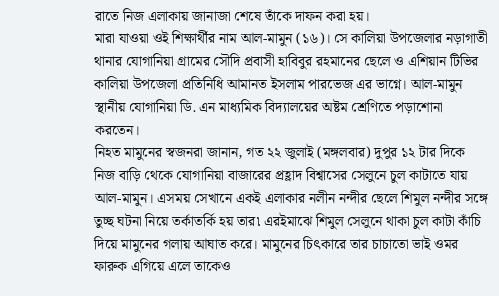রাতে নিজ এলাকায় জানাজা শেষে তাঁকে দাফন করা হয়।
মারা যাওয়া ওই শিক্ষার্থীর নাম আল-মামুন (১৬)। সে কালিয়া উপজেলার নড়াগাতী থানার যোগানিয়া গ্রামের সৌদি প্রবাসী হাবিবুর রহমানের ছেলে ও এশিয়ান টিভির কালিয়া উপজেলা প্রতিনিধি আমানত ইসলাম পারভেজ এর ভাগ্নে। আল-মামুন স্থানীয় যোগানিয়া ডি. এন মাধ্যমিক বিদ্যালয়ের অষ্টম শ্রেণিতে পড়াশোনা করতেন।
নিহত মামুনের স্বজনরা জানান, গত ২২ জুলাই (মঙ্গলবার) দুপুর ১২ টার দিকে নিজ বাড়ি থেকে যোগানিয়া বাজারের প্রহ্লাদ বিশ্বাসের সেলুনে চুল কাটাতে যায় আল-মামুন। এসময় সেখানে একই এলাকার নলীন নন্দীর ছেলে শিমুল নন্দীর সঙ্গে তুচ্ছ ঘটনা নিয়ে তর্কাতর্কি হয় তার৷ এরইমাঝে শিমুল সেলুনে থাকা চুল কাটা কাঁচি দিয়ে মামুনের গলায় আঘাত করে। মামুনের চিৎকারে তার চাচাতো ভাই ওমর ফারুক এগিয়ে এলে তাকেও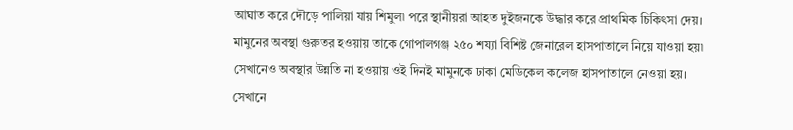আঘাত করে দৌড়ে পালিয়া যায় শিমুল৷ পরে স্থানীয়রা আহত দুইজনকে উদ্ধার করে প্রাথমিক চিকিৎসা দেয়। মামুনের অবস্থা গুরুতর হওয়ায় তাকে গোপালগঞ্জ ২৫০ শয্যা বিশিষ্ট জেনারেল হাসপাতালে নিয়ে যাওয়া হয়৷ সেখানেও অবস্থার উন্নতি না হওয়ায় ওই দিনই মামুনকে ঢাকা মেডিকেল কলেজ হাসপাতালে নেওয়া হয়। সেখানে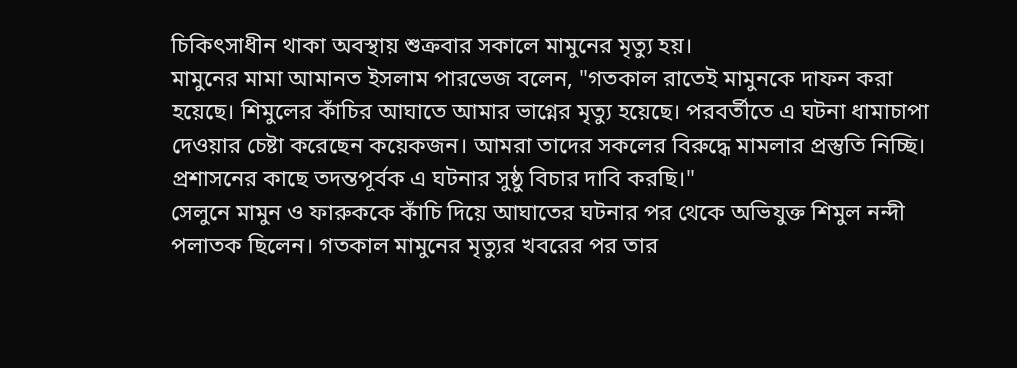চিকিৎসাধীন থাকা অবস্থায় শুক্রবার সকালে মামুনের মৃত্যু হয়।
মামুনের মামা আমানত ইসলাম পারভেজ বলেন, "গতকাল রাতেই মামুনকে দাফন করা হয়েছে। শিমুলের কাঁচির আঘাতে আমার ভাগ্নের মৃত্যু হয়েছে। পরবর্তীতে এ ঘটনা ধামাচাপা দেওয়ার চেষ্টা করেছেন কয়েকজন। আমরা তাদের সকলের বিরুদ্ধে মামলার প্রস্তুতি নিচ্ছি। প্রশাসনের কাছে তদন্তপূর্বক এ ঘটনার সুষ্ঠু বিচার দাবি করছি।"
সেলুনে মামুন ও ফারুককে কাঁচি দিয়ে আঘাতের ঘটনার পর থেকে অভিযুক্ত শিমুল নন্দী পলাতক ছিলেন। গতকাল মামুনের মৃত্যুর খবরের পর তার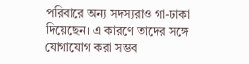পরিবারে অন্য সদস্যরাও গা-ঢাকা দিয়েছেন। এ কারণে তাদের সঙ্গে যোগাযোগ করা সম্ভব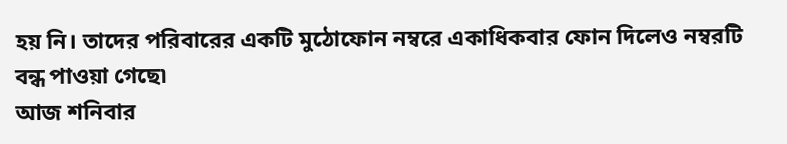হয় নি। তাদের পরিবারের একটি মুঠোফোন নম্বরে একাধিকবার ফোন দিলেও নম্বরটি বন্ধ পাওয়া গেছে৷
আজ শনিবার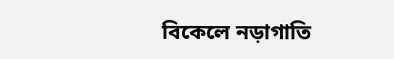বিকেলে নড়াগাতি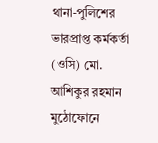থানা-পুলিশের ভারপ্রাপ্ত কর্মকর্তা (ওসি) মো. আশিকুর রহমান মুঠোফোনে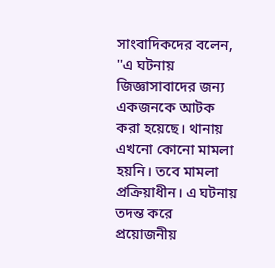সাংবাদিকদের বলেন, ''এ ঘটনায় জিজ্ঞাসাবাদের জন্য একজনকে আটক করা হয়েছে। থানায় এখনো কোনো মামলা হয়নি। তবে মামলা প্রক্রিয়াধীন। এ ঘটনায় তদন্ত করে প্রয়োজনীয়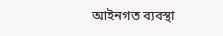আইনগত ব্যবস্থা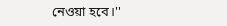নেওয়া হবে।''